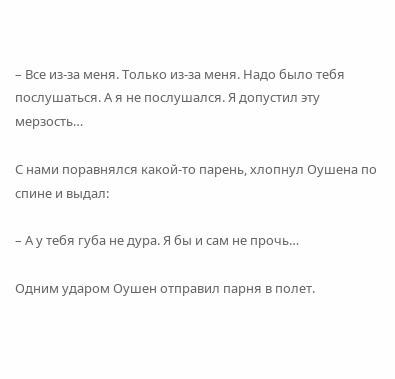– Все из-за меня. Только из-за меня. Надо было тебя послушаться. А я не послушался. Я допустил эту мерзость…

С нами поравнялся какой-то парень, хлопнул Оушена по спине и выдал:

– А у тебя губа не дура. Я бы и сам не прочь…

Одним ударом Оушен отправил парня в полет.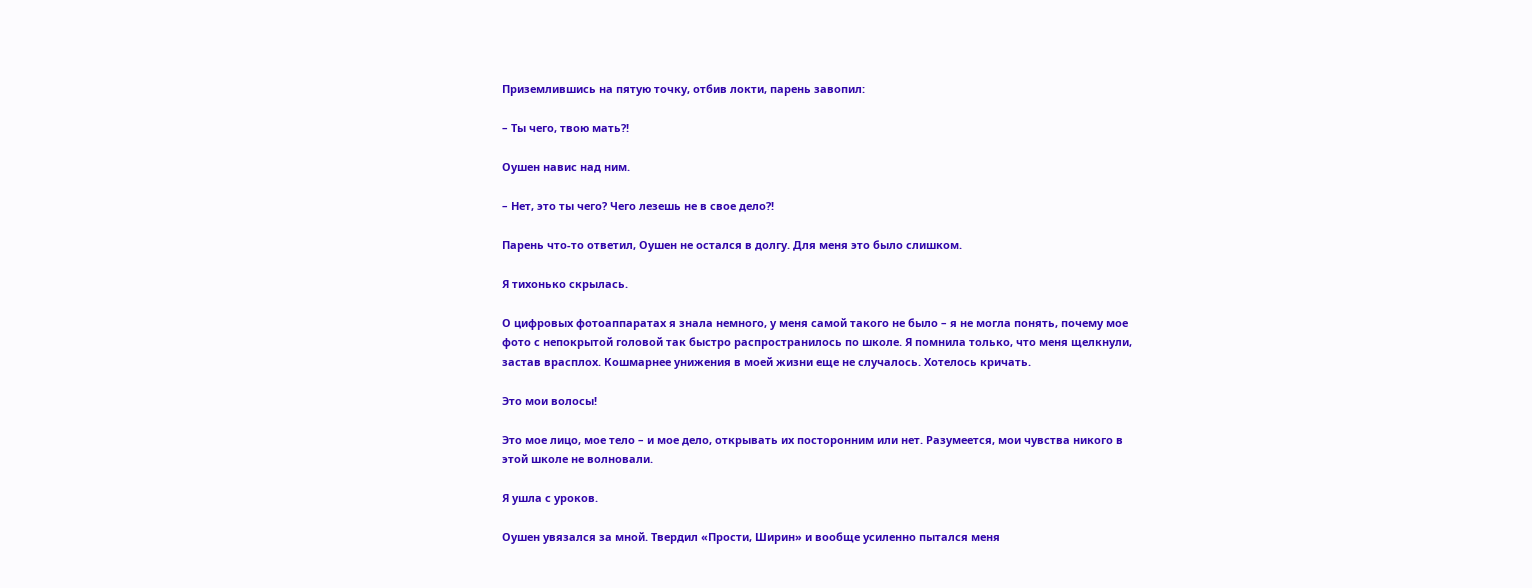Приземлившись на пятую точку, отбив локти, парень завопил:

– Ты чего, твою мать?!

Оушен навис над ним.

– Нет, это ты чего? Чего лезешь не в свое дело?!

Парень что-то ответил, Оушен не остался в долгу. Для меня это было слишком.

Я тихонько скрылась.

О цифровых фотоаппаратах я знала немного, у меня самой такого не было – я не могла понять, почему мое фото с непокрытой головой так быстро распространилось по школе. Я помнила только, что меня щелкнули, застав врасплох. Кошмарнее унижения в моей жизни еще не случалось. Хотелось кричать.

Это мои волосы!

Это мое лицо, мое тело – и мое дело, открывать их посторонним или нет. Разумеется, мои чувства никого в этой школе не волновали.

Я ушла с уроков.

Оушен увязался за мной. Твердил «Прости, Ширин» и вообще усиленно пытался меня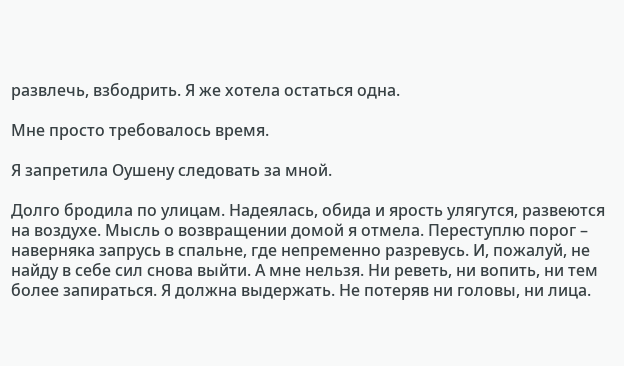развлечь, взбодрить. Я же хотела остаться одна.

Мне просто требовалось время.

Я запретила Оушену следовать за мной.

Долго бродила по улицам. Надеялась, обида и ярость улягутся, развеются на воздухе. Мысль о возвращении домой я отмела. Переступлю порог – наверняка запрусь в спальне, где непременно разревусь. И, пожалуй, не найду в себе сил снова выйти. А мне нельзя. Ни реветь, ни вопить, ни тем более запираться. Я должна выдержать. Не потеряв ни головы, ни лица.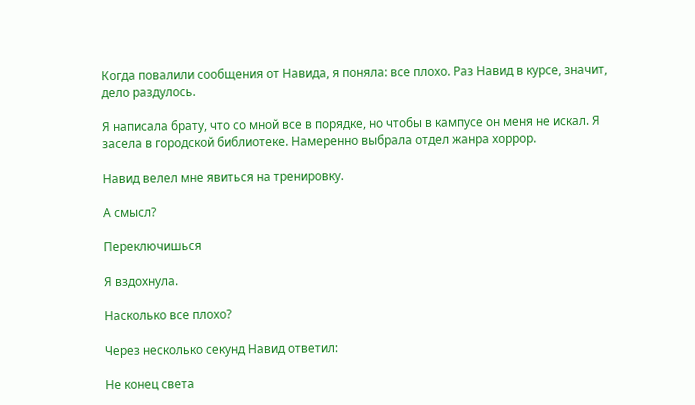Когда повалили сообщения от Навида, я поняла: все плохо. Раз Навид в курсе, значит, дело раздулось.

Я написала брату, что со мной все в порядке, но чтобы в кампусе он меня не искал. Я засела в городской библиотеке. Намеренно выбрала отдел жанра хоррор.

Навид велел мне явиться на тренировку.

А смысл?

Переключишься

Я вздохнула.

Насколько все плохо?

Через несколько секунд Навид ответил:

Не конец света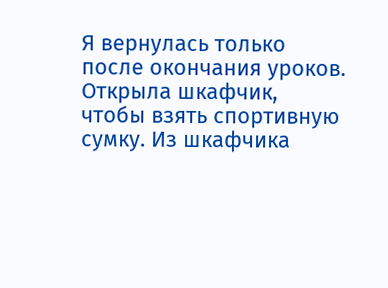Я вернулась только после окончания уроков. Открыла шкафчик, чтобы взять спортивную сумку. Из шкафчика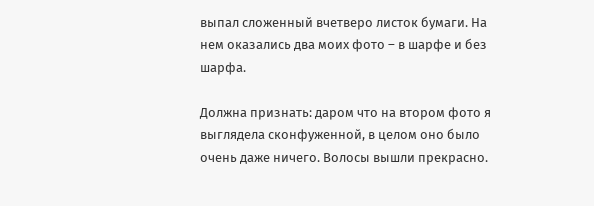выпал сложенный вчетверо листок бумаги. На нем оказались два моих фото – в шарфе и без шарфа.

Должна признать: даром что на втором фото я выглядела сконфуженной, в целом оно было очень даже ничего. Волосы вышли прекрасно.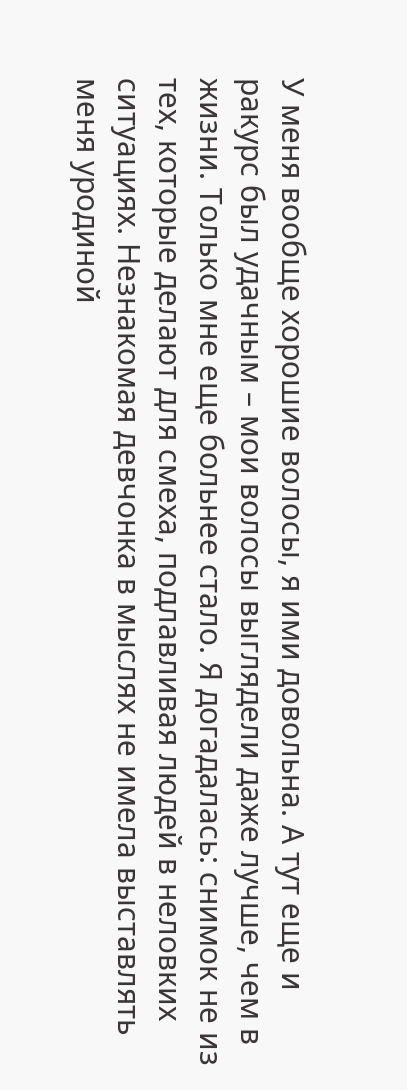У меня вообще хорошие волосы, я ими довольна. А тут еще и ракурс был удачным – мои волосы выглядели даже лучше, чем в жизни. Только мне еще больнее стало. Я догадалась: снимок не из тех, которые делают для смеха, подлавливая людей в неловких ситуациях. Незнакомая девчонка в мыслях не имела выставлять меня уродиной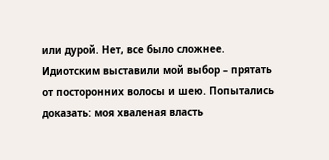или дурой. Нет, все было сложнее. Идиотским выставили мой выбор – прятать от посторонних волосы и шею. Попытались доказать: моя хваленая власть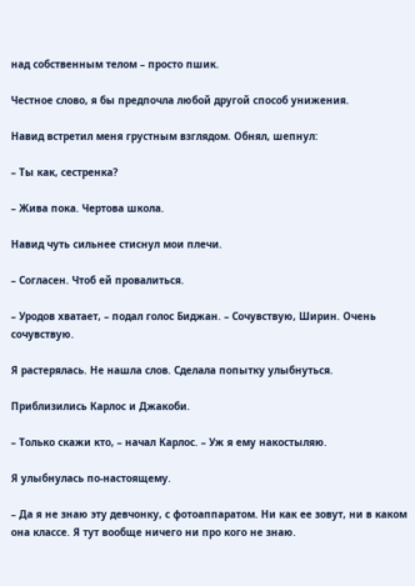над собственным телом – просто пшик.

Честное слово, я бы предпочла любой другой способ унижения.

Навид встретил меня грустным взглядом. Обнял, шепнул:

– Ты как, сестренка?

– Жива пока. Чертова школа.

Навид чуть сильнее стиснул мои плечи.

– Согласен. Чтоб ей провалиться.

– Уродов хватает, – подал голос Биджан. – Сочувствую, Ширин. Очень сочувствую.

Я растерялась. Не нашла слов. Сделала попытку улыбнуться.

Приблизились Карлос и Джакоби.

– Только скажи кто, – начал Карлос. – Уж я ему накостыляю.

Я улыбнулась по-настоящему.

– Да я не знаю эту девчонку, с фотоаппаратом. Ни как ее зовут, ни в каком она классе. Я тут вообще ничего ни про кого не знаю.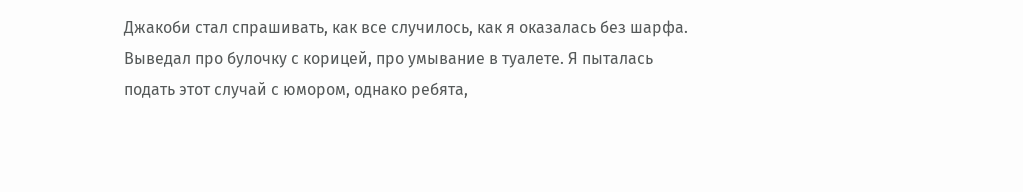Джакоби стал спрашивать, как все случилось, как я оказалась без шарфа. Выведал про булочку с корицей, про умывание в туалете. Я пыталась подать этот случай с юмором, однако ребята,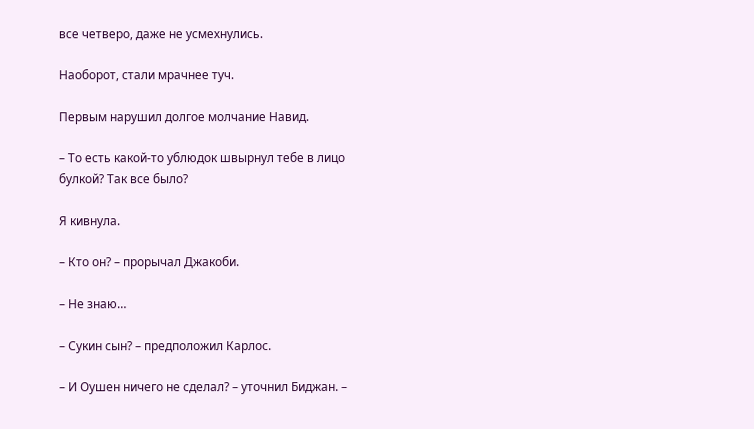все четверо, даже не усмехнулись.

Наоборот, стали мрачнее туч.

Первым нарушил долгое молчание Навид.

– То есть какой-то ублюдок швырнул тебе в лицо булкой? Так все было?

Я кивнула.

– Кто он? – прорычал Джакоби.

– Не знаю…

– Сукин сын? – предположил Карлос.

– И Оушен ничего не сделал? – уточнил Биджан. –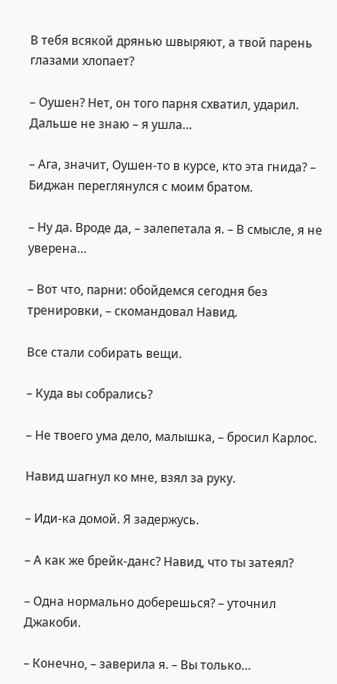В тебя всякой дрянью швыряют, а твой парень глазами хлопает?

– Оушен? Нет, он того парня схватил, ударил. Дальше не знаю – я ушла…

– Ага, значит, Оушен-то в курсе, кто эта гнида? – Биджан переглянулся с моим братом.

– Ну да. Вроде да, – залепетала я. – В смысле, я не уверена…

– Вот что, парни: обойдемся сегодня без тренировки, – скомандовал Навид.

Все стали собирать вещи.

– Куда вы собрались?

– Не твоего ума дело, малышка, – бросил Карлос.

Навид шагнул ко мне, взял за руку.

– Иди-ка домой. Я задержусь.

– А как же брейк-данс? Навид, что ты затеял?

– Одна нормально доберешься? – уточнил Джакоби.

– Конечно, – заверила я. – Вы только…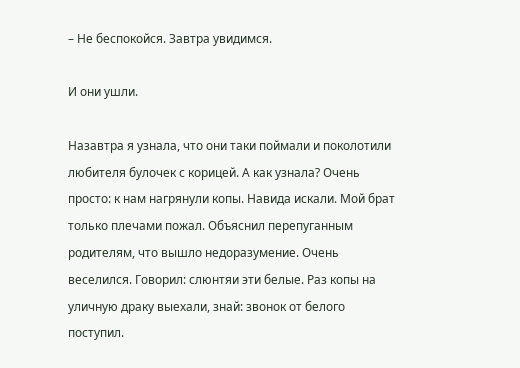– Не беспокойся. Завтра увидимся.

И они ушли.

Назавтра я узнала, что они таки поймали и поколотили любителя булочек с корицей. А как узнала? Очень просто: к нам нагрянули копы. Навида искали. Мой брат только плечами пожал. Объяснил перепуганным родителям, что вышло недоразумение. Очень веселился. Говорил: слюнтяи эти белые. Раз копы на уличную драку выехали, знай: звонок от белого поступил.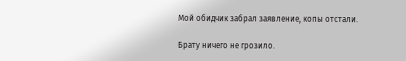Мой обидчик забрал заявление, копы отстали.

Брату ничего не грозило.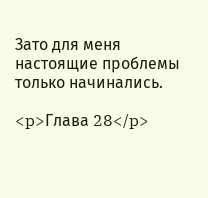Зато для меня настоящие проблемы только начинались.

<p>Глава 28</p>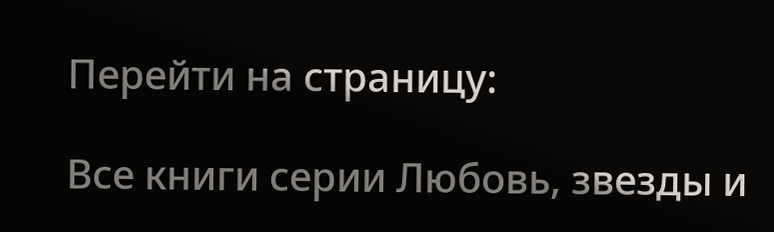Перейти на страницу:

Все книги серии Любовь, звезды и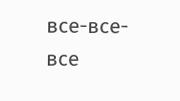все-все-все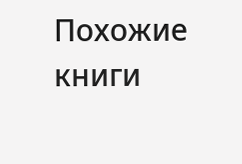Похожие книги